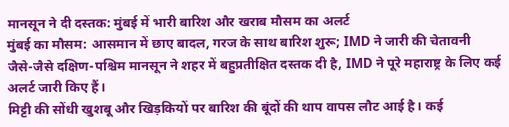मानसून ने दी दस्तक: मुंबई में भारी बारिश और खराब मौसम का अलर्ट
मुंबई का मौसम: आसमान में छाए बादल, गरज के साथ बारिश शुरू; IMD ने जारी की चेतावनी
जैसे-जैसे दक्षिण-पश्चिम मानसून ने शहर में बहुप्रतीक्षित दस्तक दी है, IMD ने पूरे महाराष्ट्र के लिए कई अलर्ट जारी किए हैं।
मिट्टी की सोंधी खुशबू और खिड़कियों पर बारिश की बूंदों की थाप वापस लौट आई है। कई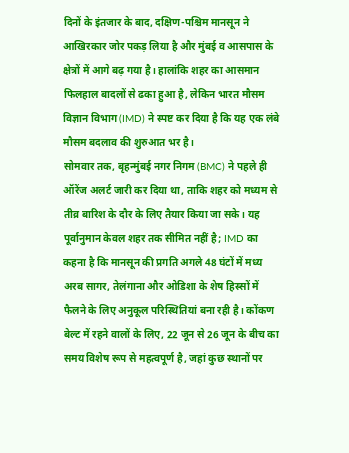दिनों के इंतजार के बाद, दक्षिण-पश्चिम मानसून ने आखिरकार जोर पकड़ लिया है और मुंबई व आसपास के क्षेत्रों में आगे बढ़ गया है। हालांकि शहर का आसमान फिलहाल बादलों से ढका हुआ है, लेकिन भारत मौसम विज्ञान विभाग (IMD) ने स्पष्ट कर दिया है कि यह एक लंबे मौसम बदलाव की शुरुआत भर है।
सोमवार तक, बृहन्मुंबई नगर निगम (BMC) ने पहले ही ऑरेंज अलर्ट जारी कर दिया था, ताकि शहर को मध्यम से तीव्र बारिश के दौर के लिए तैयार किया जा सके। यह पूर्वानुमान केवल शहर तक सीमित नहीं है; IMD का कहना है कि मानसून की प्रगति अगले 48 घंटों में मध्य अरब सागर, तेलंगाना और ओडिशा के शेष हिस्सों में फैलने के लिए अनुकूल परिस्थितियां बना रही है। कोंकण बेल्ट में रहने वालों के लिए, 22 जून से 26 जून के बीच का समय विशेष रूप से महत्वपूर्ण है, जहां कुछ स्थानों पर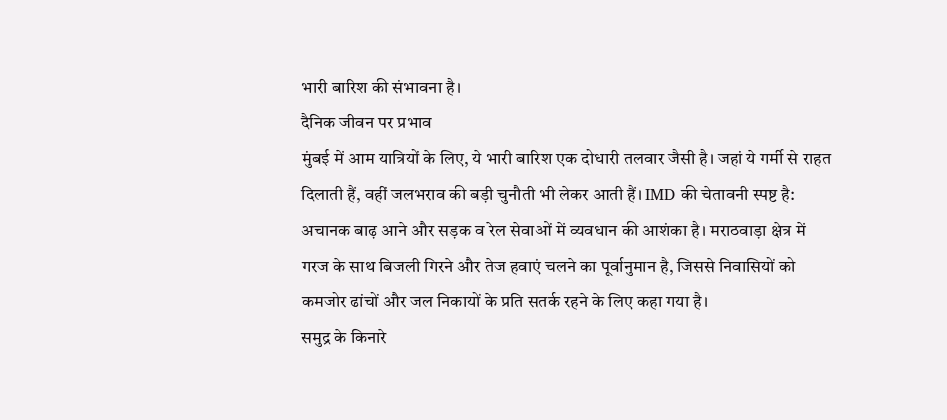भारी बारिश की संभावना है।
दैनिक जीवन पर प्रभाव
मुंबई में आम यात्रियों के लिए, ये भारी बारिश एक दोधारी तलवार जैसी है। जहां ये गर्मी से राहत दिलाती हैं, वहीं जलभराव की बड़ी चुनौती भी लेकर आती हैं। IMD की चेतावनी स्पष्ट है: अचानक बाढ़ आने और सड़क व रेल सेवाओं में व्यवधान की आशंका है। मराठवाड़ा क्षेत्र में गरज के साथ बिजली गिरने और तेज हवाएं चलने का पूर्वानुमान है, जिससे निवासियों को कमजोर ढांचों और जल निकायों के प्रति सतर्क रहने के लिए कहा गया है।
समुद्र के किनारे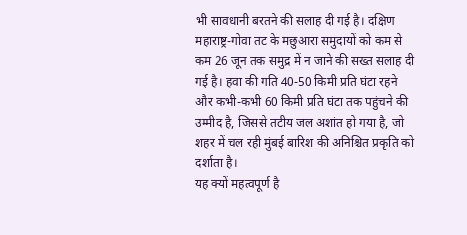भी सावधानी बरतने की सलाह दी गई है। दक्षिण महाराष्ट्र-गोवा तट के मछुआरा समुदायों को कम से कम 26 जून तक समुद्र में न जाने की सख्त सलाह दी गई है। हवा की गति 40-50 किमी प्रति घंटा रहने और कभी-कभी 60 किमी प्रति घंटा तक पहुंचने की उम्मीद है, जिससे तटीय जल अशांत हो गया है, जो शहर में चल रही मुंबई बारिश की अनिश्चित प्रकृति को दर्शाता है।
यह क्यों महत्वपूर्ण है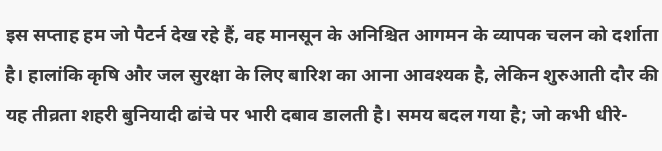इस सप्ताह हम जो पैटर्न देख रहे हैं, वह मानसून के अनिश्चित आगमन के व्यापक चलन को दर्शाता है। हालांकि कृषि और जल सुरक्षा के लिए बारिश का आना आवश्यक है, लेकिन शुरुआती दौर की यह तीव्रता शहरी बुनियादी ढांचे पर भारी दबाव डालती है। समय बदल गया है; जो कभी धीरे-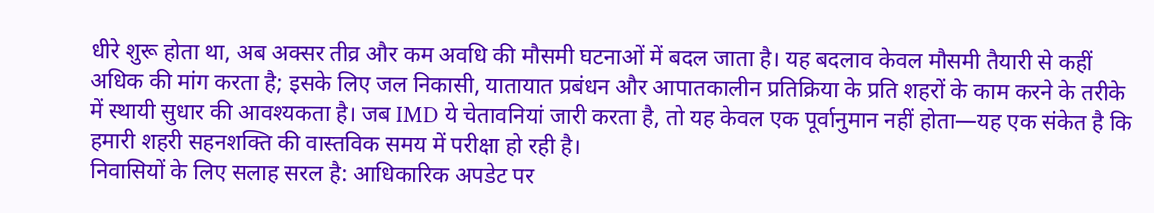धीरे शुरू होता था, अब अक्सर तीव्र और कम अवधि की मौसमी घटनाओं में बदल जाता है। यह बदलाव केवल मौसमी तैयारी से कहीं अधिक की मांग करता है; इसके लिए जल निकासी, यातायात प्रबंधन और आपातकालीन प्रतिक्रिया के प्रति शहरों के काम करने के तरीके में स्थायी सुधार की आवश्यकता है। जब IMD ये चेतावनियां जारी करता है, तो यह केवल एक पूर्वानुमान नहीं होता—यह एक संकेत है कि हमारी शहरी सहनशक्ति की वास्तविक समय में परीक्षा हो रही है।
निवासियों के लिए सलाह सरल है: आधिकारिक अपडेट पर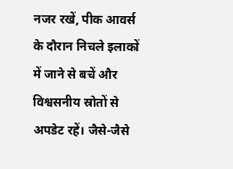नजर रखें, पीक आवर्स के दौरान निचले इलाकों में जाने से बचें और विश्वसनीय स्रोतों से अपडेट रहें। जैसे-जैसे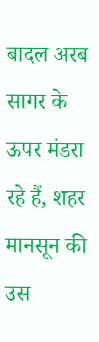बादल अरब सागर के ऊपर मंडरा रहे हैं, शहर मानसून की उस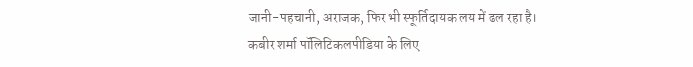जानी-पहचानी, अराजक, फिर भी स्फूर्तिदायक लय में ढल रहा है।
कबीर शर्मा पॉलिटिकलपीडिया के लिए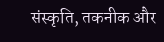संस्कृति, तकनीक और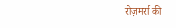रोज़मर्रा की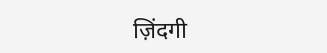ज़िंदगी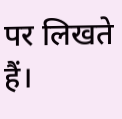पर लिखते हैं।